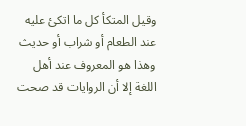وقيل المتكأ كل ما اتكئ عليه عند الطعام أو شراب أو حديث وهذا هو المعروف عند أهل اللغة إلا أن الروايات قد صحت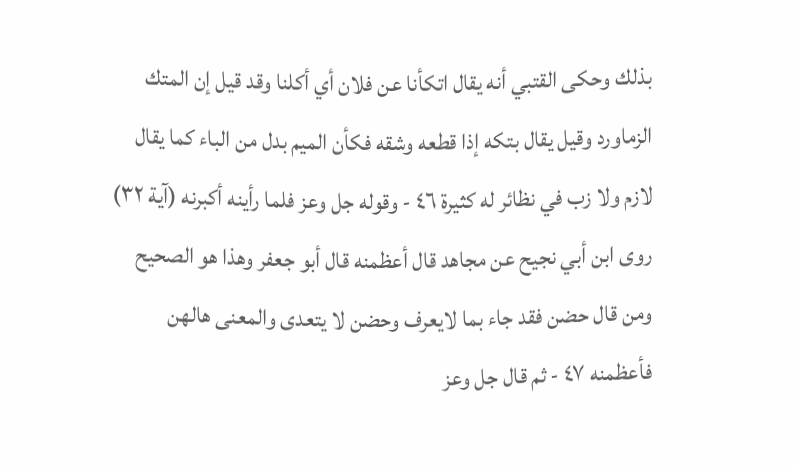بذلك وحكى القتبي أنه يقال اتكأنا عن فلان أي أكلنا وقد قيل إن المتك الزماورد وقيل يقال بتكه إذا قطعه وشقه فكأن الميم بدل من الباء كما يقال لازم ولا زب في نظائر له كثيرة ٤٦ - وقوله جل وعز فلما رأينه أكبرنه (آية ٣٢)
روى ابن أبي نجيح عن مجاهد قال أعظمنه قال أبو جعفر وهذا هو الصحيح ومن قال حضن فقد جاء بما لايعرف وحضن لا يتعدى والمعنى هالهن فأعظمنه ٤٧ - ثم قال جل وعز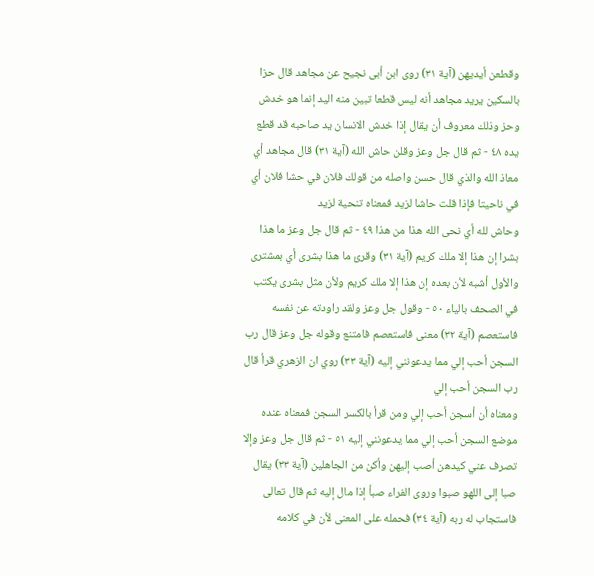وقطعن أيديهن (آية ٣١) روى ابن أبى نجيح عن مجاهد قال حزا بالسكين يريد مجاهد أنه ليس قطعا تبين منه اليد إنما هو خدش وحز وذلك معروف أن يقال إذا خدش الانسان يد صاحبه قد قطع يده ٤٨ - ثم قال جل وعز وقلن حاش الله (آية ٣١) قال مجاهد أي معاذ الله والذي قال حسن واصله من قولك فلان في حشا فلان أي في ناحيتا فإذا قلت حاشا لزيد فمعناه تنحية لزيد
وحاش لله أي نحى الله هذا من هذا ٤٩ - ثم قال جل وعز ما هذا بشرا إن هذا إلا ملك كريم (آية ٣١) وقرئ ما هذا بشرى أي بمشترى والأول أشبه لأن بعده إن هذا إلا ملك كريم ولأن مثل بشرى يكتب في الصحف بالياء ٥٠ - وقول جل وعز ولقد راودته عن نفسه فاستعصم (آية ٣٢) معنى فاستعصم فامتنع وقوله جل وعز قال رب السجن أحب إلي مما يدعونني إليه (آية ٣٣) روي ان الزهري قرأ قال رب السجن أحب إلي
ومعناه أن أسجن أحب إلي ومن قرأ بالكسر السجن فمعناه عنده موضع السجن أحب إلي مما يدعونني إليه ٥١ - ثم قال جل وعز وإلا تصرف عني كيدهن أصب إليهن وأكن من الجاهلين (آية ٣٣) يقال صبا إلى اللهو صبوا وروى الفراء صبأ إذا مال إليه ثم قال تعالى فاستجاب له ربه (آية ٣٤) فحمله على المعنى لأن في كلامه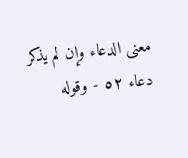معنى الدعاء وإن لم يذكر
دعاء ٥٢ - وقوله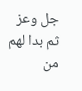جل وعز ثم بدا لهم من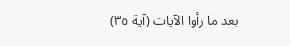بعد ما رأوا الآيات (آية ٣٥)